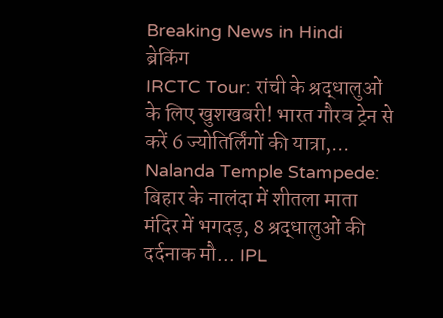Breaking News in Hindi
ब्रेकिंग
IRCTC Tour: रांची के श्रद्धालुओं के लिए खुशखबरी! भारत गौरव ट्रेन से करें 6 ज्योतिर्लिंगों की यात्रा,... Nalanda Temple Stampede: बिहार के नालंदा में शीतला माता मंदिर में भगदड़, 8 श्रद्धालुओं की दर्दनाक मौ... IPL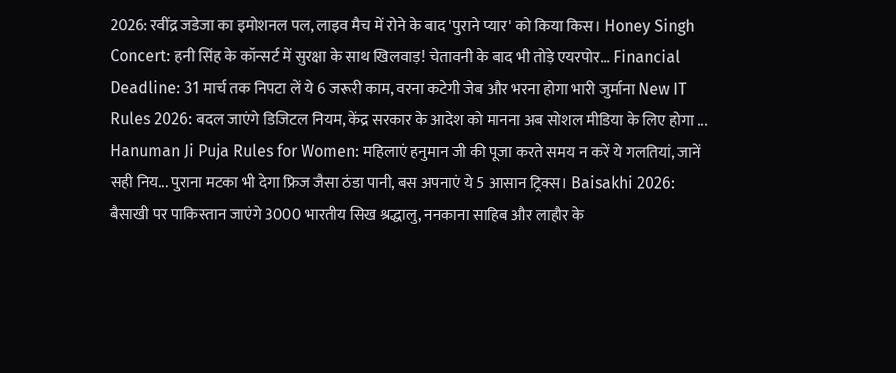2026: रवींद्र जडेजा का इमोशनल पल, लाइव मैच में रोने के बाद 'पुराने प्यार' को किया किस। Honey Singh Concert: हनी सिंह के कॉन्सर्ट में सुरक्षा के साथ खिलवाड़! चेतावनी के बाद भी तोड़े एयरपोर... Financial Deadline: 31 मार्च तक निपटा लें ये 6 जरूरी काम, वरना कटेगी जेब और भरना होगा भारी जुर्माना New IT Rules 2026: बदल जाएंगे डिजिटल नियम, केंद्र सरकार के आदेश को मानना अब सोशल मीडिया के लिए होगा ... Hanuman Ji Puja Rules for Women: महिलाएं हनुमान जी की पूजा करते समय न करें ये गलतियां, जानें सही निय... पुराना मटका भी देगा फ्रिज जैसा ठंडा पानी, बस अपनाएं ये 5 आसान ट्रिक्स। Baisakhi 2026: बैसाखी पर पाकिस्तान जाएंगे 3000 भारतीय सिख श्रद्धालु, ननकाना साहिब और लाहौर के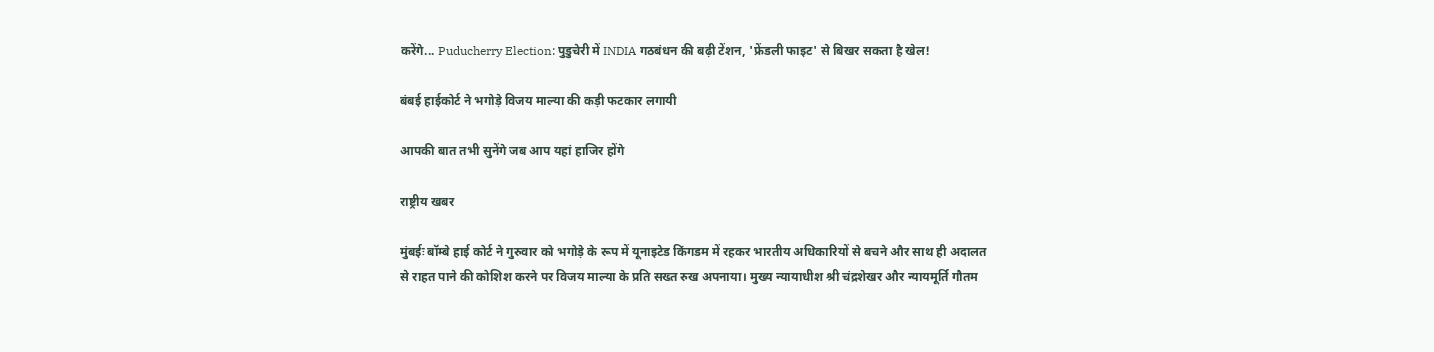करेंगे... Puducherry Election: पुडुचेरी में INDIA गठबंधन की बढ़ी टेंशन, 'फ्रेंडली फाइट' से बिखर सकता है खेल!

बंबई हाईकोर्ट ने भगोड़े विजय माल्या की कड़ी फटकार लगायी

आपकी बात तभी सुनेंगे जब आप यहां हाजिर होंगे

राष्ट्रीय खबर

मुंबईः बॉम्बे हाई कोर्ट ने गुरुवार को भगोड़े के रूप में यूनाइटेड किंगडम में रहकर भारतीय अधिकारियों से बचने और साथ ही अदालत से राहत पाने की कोशिश करने पर विजय माल्या के प्रति सख्त रुख अपनाया। मुख्य न्यायाधीश श्री चंद्रशेखर और न्यायमूर्ति गौतम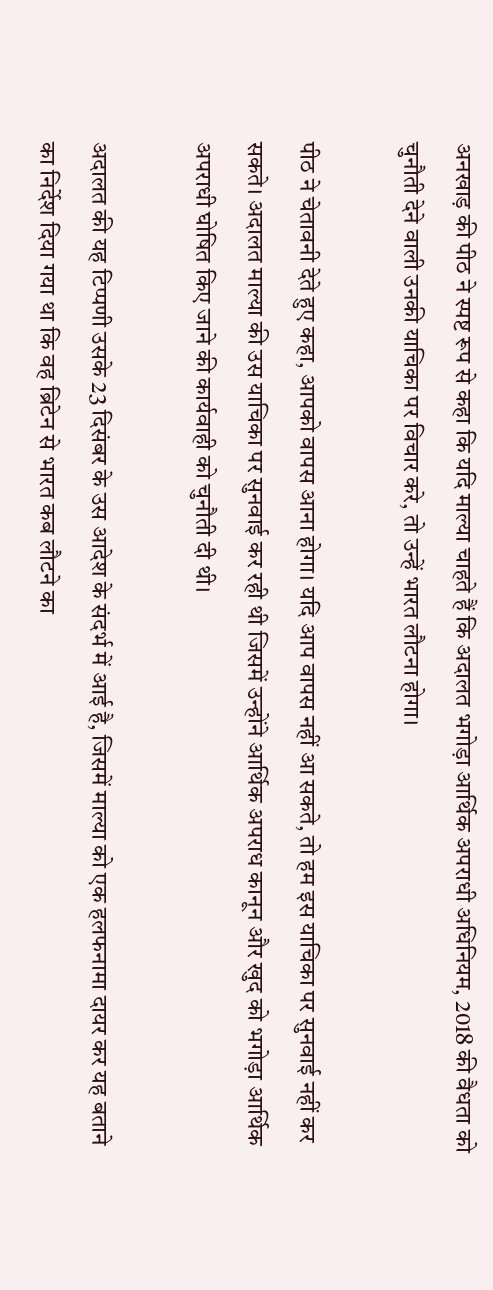अनखाड़ की पीठ ने स्पष्ट रूप से कहा कि यदि माल्या चाहते हैं कि अदालत भगोड़ा आर्थिक अपराधी अधिनियम, 2018 की वैधता को चुनौती देने वाली उनकी याचिका पर विचार करे, तो उन्हें भारत लौटना होगा।

पीठ ने चेतावनी देते हुए कहा, आपको वापस आना होगा। यदि आप वापस नहीं आ सकते, तो हम इस याचिका पर सुनवाई नहीं कर सकते। अदालत माल्या की उस याचिका पर सुनवाई कर रही थी जिसमें उन्होंने आर्थिक अपराध कानून और खुद को भगोड़ा आर्थिक अपराधी घोषित किए जाने की कार्यवाही को चुनौती दी थी।

अदालत की यह टिप्पणी उसके 23 दिसंबर के उस आदेश के संदर्भ में आई है, जिसमें माल्या को एक हलफनामा दायर कर यह बताने का निर्देश दिया गया था कि वह ब्रिटेन से भारत कब लौटने का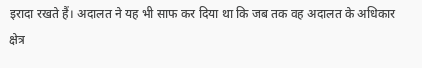इरादा रखते हैं। अदालत ने यह भी साफ कर दिया था कि जब तक वह अदालत के अधिकार क्षेत्र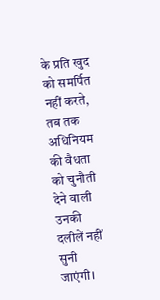के प्रति खुद को समर्पित नहीं करते, तब तक अधिनियम की वैधता को चुनौती देने वाली उनकी दलीलें नहीं सुनी जाएंगी।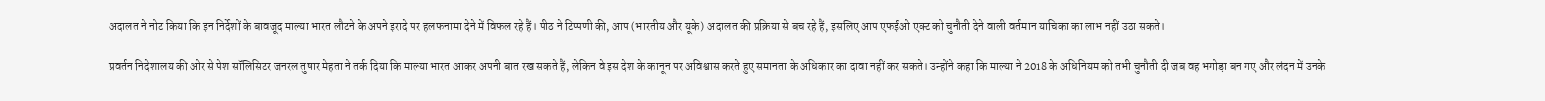अदालत ने नोट किया कि इन निर्देशों के बावजूद माल्या भारत लौटने के अपने इरादे पर हलफनामा देने में विफल रहे हैं। पीठ ने टिप्पणी की, आप (भारतीय और यूके) अदालत की प्रक्रिया से बच रहे हैं, इसलिए आप एफईओ एक्ट को चुनौती देने वाली वर्तमान याचिका का लाभ नहीं उठा सकते।

प्रवर्तन निदेशालय की ओर से पेश सॉलिसिटर जनरल तुषार मेहता ने तर्क दिया कि माल्या भारत आकर अपनी बात रख सकते हैं, लेकिन वे इस देश के कानून पर अविश्वास करते हुए समानता के अधिकार का दावा नहीं कर सकते। उन्होंने कहा कि माल्या ने 2018 के अधिनियम को तभी चुनौती दी जब वह भगोड़ा बन गए और लंदन में उनके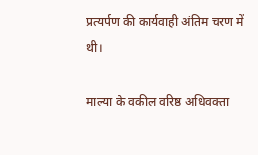प्रत्यर्पण की कार्यवाही अंतिम चरण में थी।

माल्या के वकील वरिष्ठ अधिवक्ता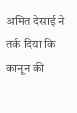अमित देसाई ने तर्क दिया कि कानून की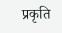प्रकृति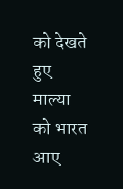को देखते हुए माल्या को भारत आए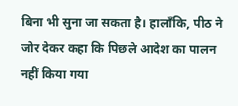बिना भी सुना जा सकता है। हालाँकि, पीठ ने जोर देकर कहा कि पिछले आदेश का पालन नहीं किया गया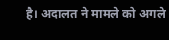है। अदालत ने मामले को अगले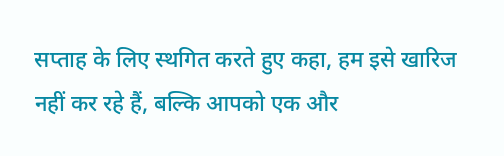सप्ताह के लिए स्थगित करते हुए कहा, हम इसे खारिज नहीं कर रहे हैं, बल्कि आपको एक और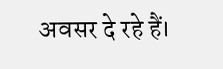अवसर दे रहे हैं।